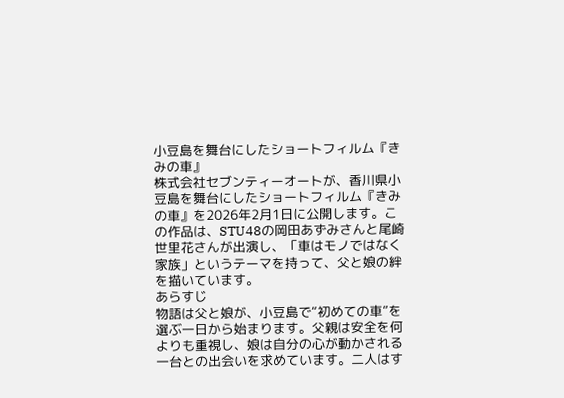小豆島を舞台にしたショートフィルム『きみの車』
株式会社セブンティーオートが、香川県小豆島を舞台にしたショートフィルム『きみの車』を2026年2月1日に公開します。この作品は、STU48の岡田あずみさんと尾崎世里花さんが出演し、「車はモノではなく家族」というテーマを持って、父と娘の絆を描いています。
あらすじ
物語は父と娘が、小豆島で“初めての車”を選ぶ一日から始まります。父親は安全を何よりも重視し、娘は自分の心が動かされる一台との出会いを求めています。二人はす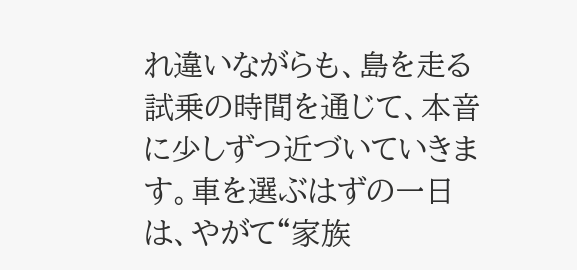れ違いながらも、島を走る試乗の時間を通じて、本音に少しずつ近づいていきます。車を選ぶはずの一日は、やがて“家族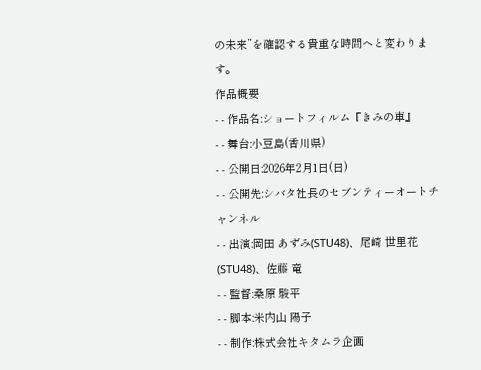の未来”を確認する貴重な時間へと変わります。
作品概要
- - 作品名:ショートフィルム『きみの車』
- - 舞台:小豆島(香川県)
- - 公開日:2026年2月1日(日)
- - 公開先:シバタ社長のセブンティーオートチャンネル
- - 出演:岡田 あずみ(STU48)、尾崎 世里花(STU48)、佐藤 竜
- - 監督:桑原 駿平
- - 脚本:米内山 陽子
- - 制作:株式会社キタムラ企画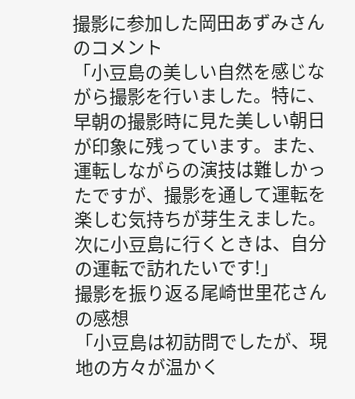撮影に参加した岡田あずみさんのコメント
「小豆島の美しい自然を感じながら撮影を行いました。特に、早朝の撮影時に見た美しい朝日が印象に残っています。また、運転しながらの演技は難しかったですが、撮影を通して運転を楽しむ気持ちが芽生えました。次に小豆島に行くときは、自分の運転で訪れたいです!」
撮影を振り返る尾崎世里花さんの感想
「小豆島は初訪問でしたが、現地の方々が温かく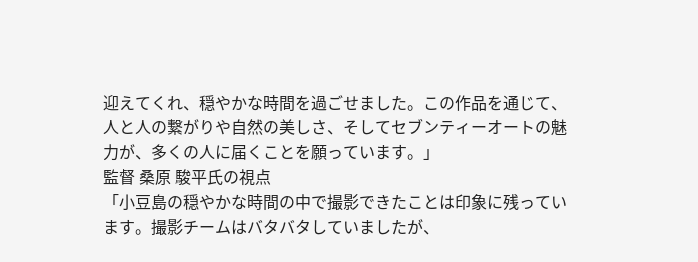迎えてくれ、穏やかな時間を過ごせました。この作品を通じて、人と人の繋がりや自然の美しさ、そしてセブンティーオートの魅力が、多くの人に届くことを願っています。」
監督 桑原 駿平氏の視点
「小豆島の穏やかな時間の中で撮影できたことは印象に残っています。撮影チームはバタバタしていましたが、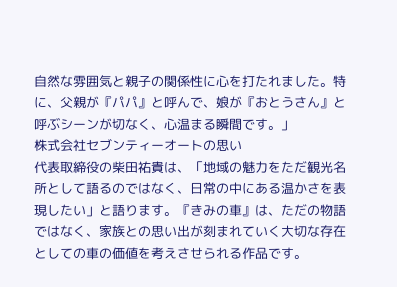自然な雰囲気と親子の関係性に心を打たれました。特に、父親が『パパ』と呼んで、娘が『おとうさん』と呼ぶシーンが切なく、心温まる瞬間です。」
株式会社セブンティーオートの思い
代表取締役の柴田祐貴は、「地域の魅力をただ観光名所として語るのではなく、日常の中にある温かさを表現したい」と語ります。『きみの車』は、ただの物語ではなく、家族との思い出が刻まれていく大切な存在としての車の価値を考えさせられる作品です。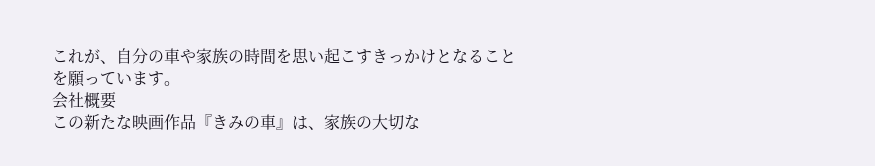これが、自分の車や家族の時間を思い起こすきっかけとなることを願っています。
会社概要
この新たな映画作品『きみの車』は、家族の大切な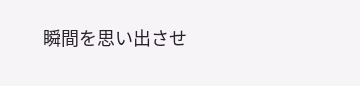瞬間を思い出させ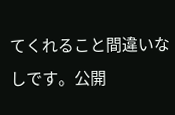てくれること間違いなしです。公開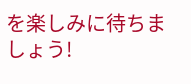を楽しみに待ちましょう!